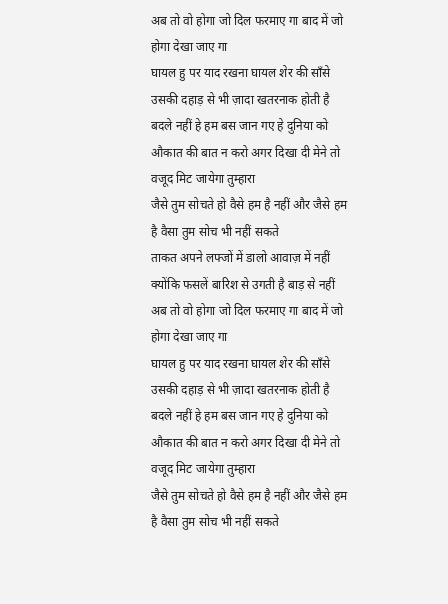अब तो वो होगा जो दिल फरमाए गा बाद में जो होगा देखा जाए गा
घायल हु पर याद रखना घायल शेर की साँसे उसकी दहाड़ से भी ज़ादा खतरनाक होती है
बदले नहीं हे हम बस जान गए हे दुनिया को
औकात की बात न करो अगर दिखा दी मेने तो वजूद मिट जायेगा तुम्हारा
जैसे तुम सोचते हो वैसे हम है नहीं और जैसे हम है वैसा तुम सोच भी नहीं सकते
ताकत अपने लफ्जों में डालो आवाज़ में नहीं क्योंकि फसलें बारिश से उगती है बाड़ से नहीं
अब तो वो होगा जो दिल फरमाए गा बाद में जो होगा देखा जाए गा
घायल हु पर याद रखना घायल शेर की साँसे उसकी दहाड़ से भी ज़ादा खतरनाक होती है
बदले नहीं हे हम बस जान गए हे दुनिया को
औकात की बात न करो अगर दिखा दी मेने तो वजूद मिट जायेगा तुम्हारा
जैसे तुम सोचते हो वैसे हम है नहीं और जैसे हम है वैसा तुम सोच भी नहीं सकते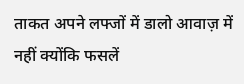ताकत अपने लफ्जों में डालो आवाज़ में नहीं क्योंकि फसलें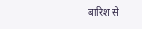बारिश से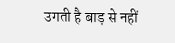उगती है बाड़ से नहीं